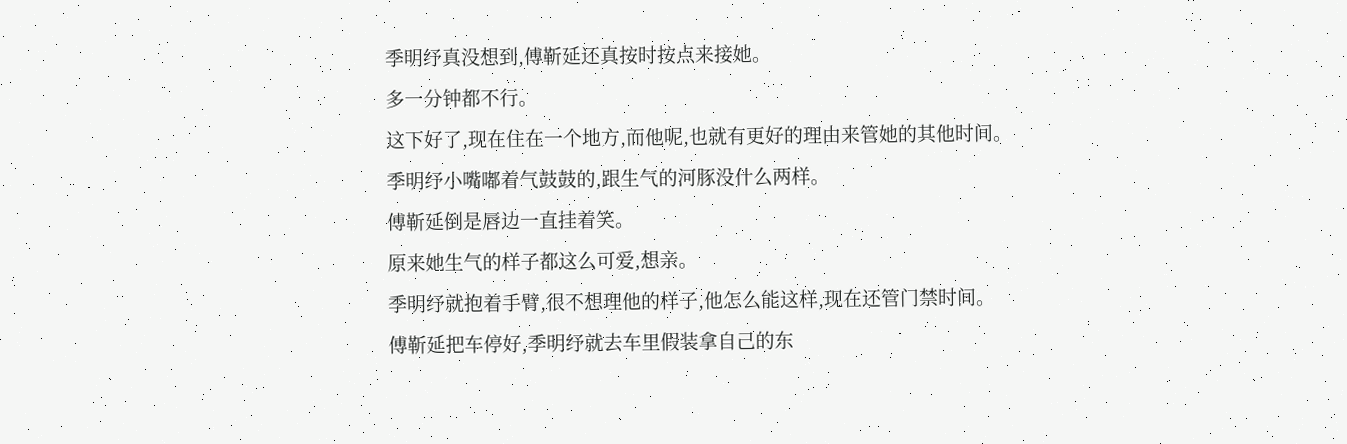季明纾真没想到,傅靳延还真按时按点来接她。
多一分钟都不行。
这下好了,现在住在一个地方,而他呢,也就有更好的理由来管她的其他时间。
季明纾小嘴嘟着气鼓鼓的,跟生气的河豚没什么两样。
傅靳延倒是唇边一直挂着笑。
原来她生气的样子都这么可爱,想亲。
季明纾就抱着手臂,很不想理他的样子,他怎么能这样,现在还管门禁时间。
傅靳延把车停好,季明纾就去车里假装拿自己的东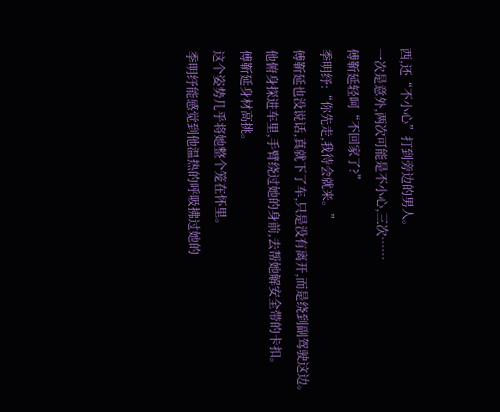西,还“不小心”打到旁边的男人。
一次是意外,两次可能是不小心,三次……
傅靳延轻呵“不回家了?”
季明纾:“你先走,我待会就来。”
傅靳延也没说话,真就下了车,只是没有离开,而是绕到副驾驶这边。
他俯身探进车里,手臂绕过她的身前,去帮她解安全带的卡扣。
傅靳延身材高挑。
这个姿势几乎将她整个笼在怀里。
季明纾能感觉到他温热的呼吸拂过她的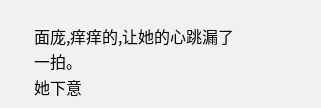面庞,痒痒的,让她的心跳漏了一拍。
她下意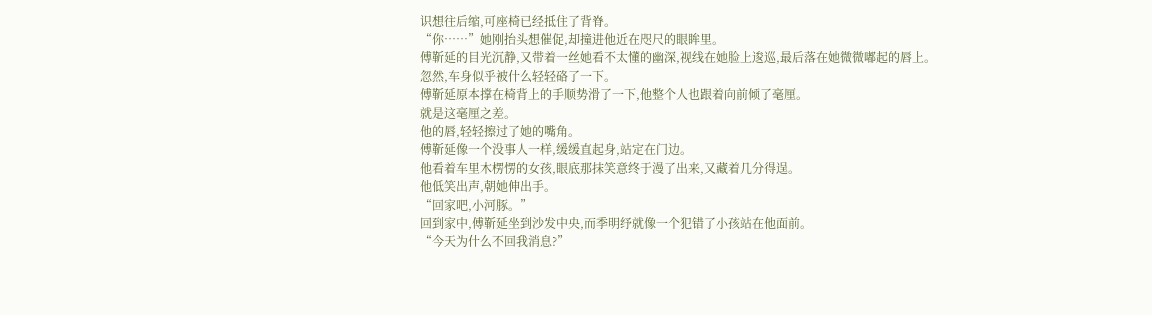识想往后缩,可座椅已经抵住了背脊。
“你……”她刚抬头想催促,却撞进他近在咫尺的眼眸里。
傅靳延的目光沉静,又带着一丝她看不太懂的幽深,视线在她脸上逡巡,最后落在她微微嘟起的唇上。
忽然,车身似乎被什么轻轻硌了一下。
傅靳延原本撑在椅背上的手顺势滑了一下,他整个人也跟着向前倾了毫厘。
就是这毫厘之差。
他的唇,轻轻擦过了她的嘴角。
傅靳延像一个没事人一样,缓缓直起身,站定在门边。
他看着车里木楞愣的女孩,眼底那抹笑意终于漫了出来,又藏着几分得逞。
他低笑出声,朝她伸出手。
“回家吧,小河豚。”
回到家中,傅靳延坐到沙发中央,而季明纾就像一个犯错了小孩站在他面前。
“今天为什么不回我消息?”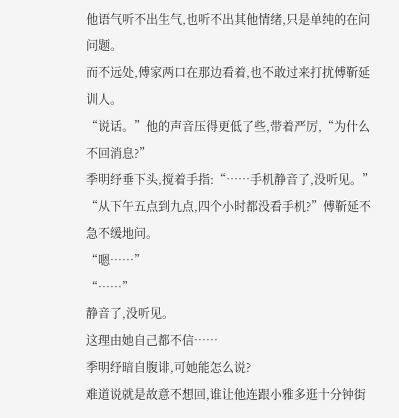他语气听不出生气,也听不出其他情绪,只是单纯的在问问题。
而不远处,傅家两口在那边看着,也不敢过来打扰傅靳延训人。
“说话。”他的声音压得更低了些,带着严厉,“为什么不回消息?”
季明纾垂下头,搅着手指:“……手机静音了,没听见。”
“从下午五点到九点,四个小时都没看手机?”傅靳延不急不缓地问。
“嗯……”
“……”
静音了,没听见。
这理由她自己都不信……
季明纾暗自腹诽,可她能怎么说?
难道说就是故意不想回,谁让他连跟小雅多逛十分钟街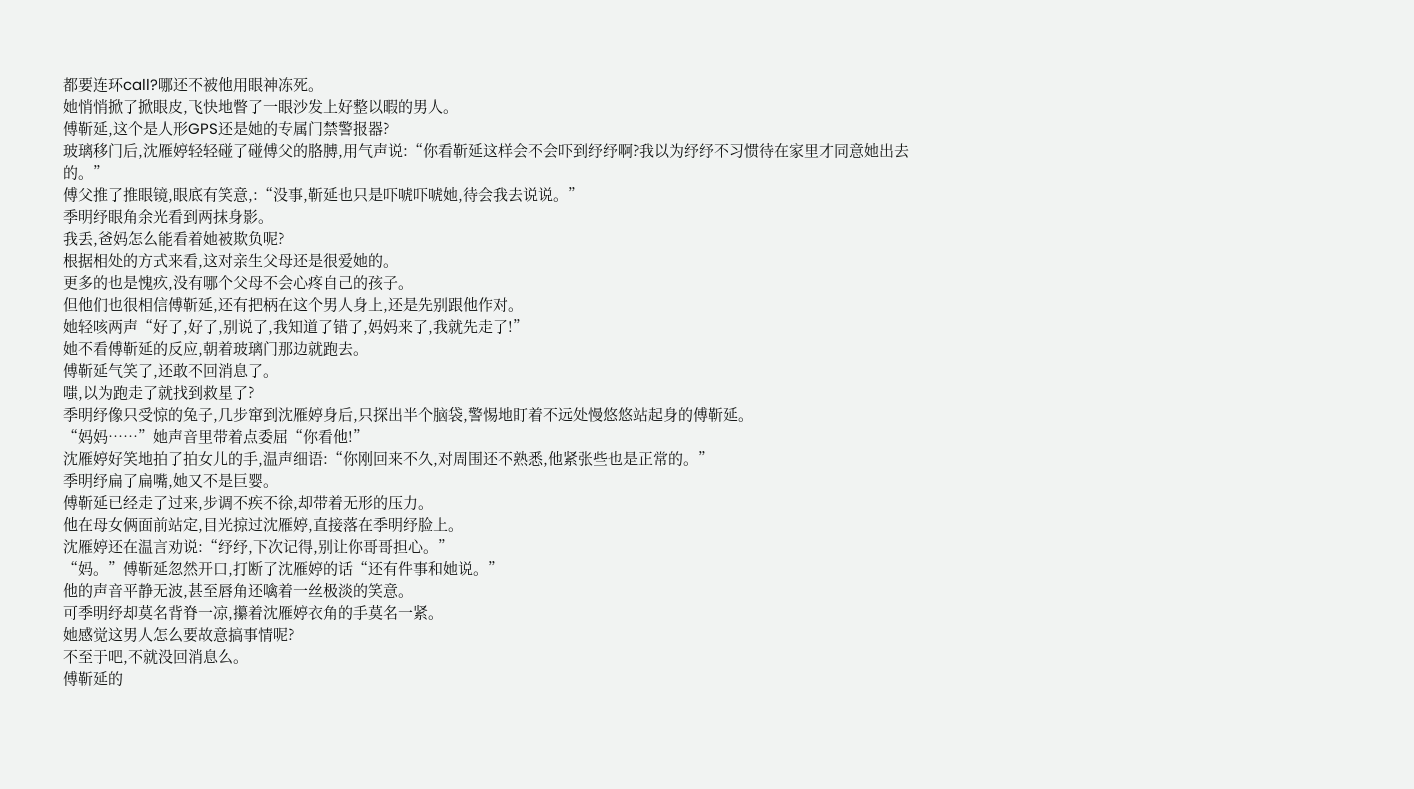都要连环call?哪还不被他用眼神冻死。
她悄悄掀了掀眼皮,飞快地瞥了一眼沙发上好整以暇的男人。
傅靳延,这个是人形GPS还是她的专属门禁警报器?
玻璃移门后,沈雁婷轻轻碰了碰傅父的胳膊,用气声说:“你看靳延这样会不会吓到纾纾啊?我以为纾纾不习惯待在家里才同意她出去的。”
傅父推了推眼镜,眼底有笑意,:“没事,靳延也只是吓唬吓唬她,待会我去说说。”
季明纾眼角余光看到两抹身影。
我丢,爸妈怎么能看着她被欺负呢?
根据相处的方式来看,这对亲生父母还是很爱她的。
更多的也是愧疚,没有哪个父母不会心疼自己的孩子。
但他们也很相信傅靳延,还有把柄在这个男人身上,还是先别跟他作对。
她轻咳两声“好了,好了,别说了,我知道了错了,妈妈来了,我就先走了!”
她不看傅靳延的反应,朝着玻璃门那边就跑去。
傅靳延气笑了,还敢不回消息了。
嗤,以为跑走了就找到救星了?
季明纾像只受惊的兔子,几步窜到沈雁婷身后,只探出半个脑袋,警惕地盯着不远处慢悠悠站起身的傅靳延。
“妈妈……”她声音里带着点委屈“你看他!”
沈雁婷好笑地拍了拍女儿的手,温声细语:“你刚回来不久,对周围还不熟悉,他紧张些也是正常的。”
季明纾扁了扁嘴,她又不是巨婴。
傅靳延已经走了过来,步调不疾不徐,却带着无形的压力。
他在母女俩面前站定,目光掠过沈雁婷,直接落在季明纾脸上。
沈雁婷还在温言劝说:“纾纾,下次记得,别让你哥哥担心。”
“妈。”傅靳延忽然开口,打断了沈雁婷的话“还有件事和她说。”
他的声音平静无波,甚至唇角还噙着一丝极淡的笑意。
可季明纾却莫名背脊一凉,攥着沈雁婷衣角的手莫名一紧。
她感觉这男人怎么要故意搞事情呢?
不至于吧,不就没回消息么。
傅靳延的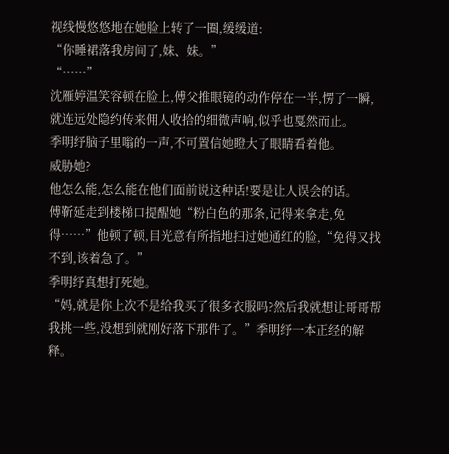视线慢悠悠地在她脸上转了一圈,缓缓道:
“你睡裙落我房间了,妹、妹。”
“……”
沈雁婷温笑容顿在脸上,傅父推眼镜的动作停在一半,愣了一瞬,就连远处隐约传来佣人收拾的细微声响,似乎也戛然而止。
季明纾脑子里嗡的一声,不可置信她瞪大了眼睛看着他。
威胁她?
他怎么能,怎么能在他们面前说这种话!要是让人误会的话。
傅靳延走到楼梯口提醒她“粉白色的那条,记得来拿走,免得……”他顿了顿,目光意有所指地扫过她通红的脸,“免得又找不到,该着急了。”
季明纾真想打死她。
“妈,就是你上次不是给我买了很多衣服吗?然后我就想让哥哥帮我挑一些,没想到就刚好落下那件了。”季明纾一本正经的解释。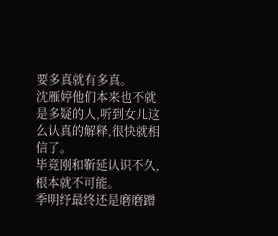要多真就有多真。
沈雁婷他们本来也不就是多疑的人,听到女儿这么认真的解释,很快就相信了。
毕竟刚和靳延认识不久,根本就不可能。
季明纾最终还是磨磨蹭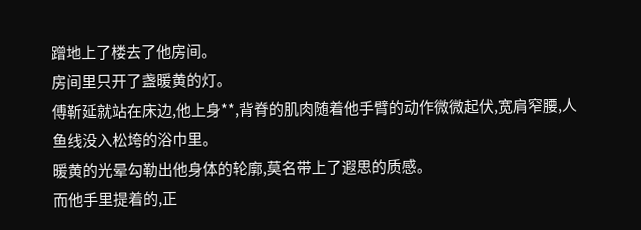蹭地上了楼去了他房间。
房间里只开了盏暖黄的灯。
傅靳延就站在床边,他上身**,背脊的肌肉随着他手臂的动作微微起伏,宽肩窄腰,人鱼线没入松垮的浴巾里。
暖黄的光晕勾勒出他身体的轮廓,莫名带上了遐思的质感。
而他手里提着的,正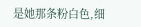是她那条粉白色,细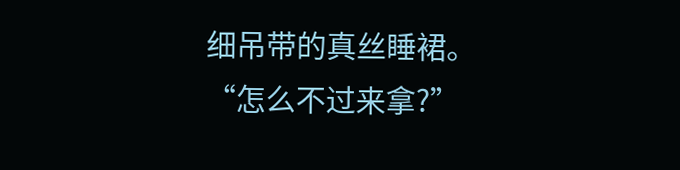细吊带的真丝睡裙。
“怎么不过来拿?”